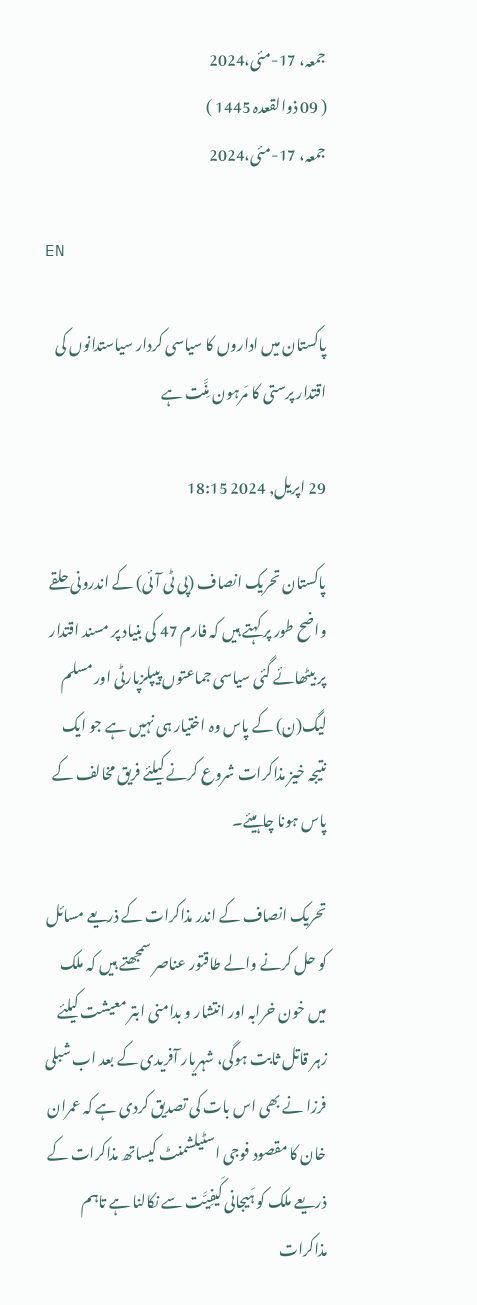جمعہ، 17-مئی،2024
( 09 ذوالقعدہ 1445 )
جمعہ، 17-مئی،2024

EN

پاکستان میں اداروں کا سیاسی کردار سیاستدانوں کی اقتدار پرستی کا مَرہون مِنَّت ہے

29 اپریل, 2024 18:15

پاکستان تحریک انصاف (پی ٹی آئی) کے اندرونی حلقے واضح طور پر کہتے ہیں کہ فارم 47 کی بنیاد پر مسند اقتدار پر بیٹھائے گئی سیاسی جماعتوں پیپلزپارٹی اور مسلم لیگ(ن) کے پاس وہ اختیار ہی نہیں ہے جو ایک نتیجہ خیز مذاکرات شروع کرنے کیلئے فریق مخالف کے پاس ہونا چاہیئے۔

تحریک انصاف کے اندر مذاکرات کے ذریعے مسائل کو حل کرنے والے طاقتور عناصر سمجھتے ہیں کہ ملک میں خون خرابہ اور انتشار و بدامنی ابتر معیشت کیلئے زہر قاتل ثابت ہوگی، شہریار آفریدی کے بعد اب شبلی فرزا نے بھی اس بات کی تصدیق کردی ہے کہ عمران خان کا مقصود فوجی اسٹیلشمنٹ کیساتھ مذاکرات کے ذریعے ملک کو ہَیجانی کَیفِیَّت سے نکالنا ہے تاہم مذاکرات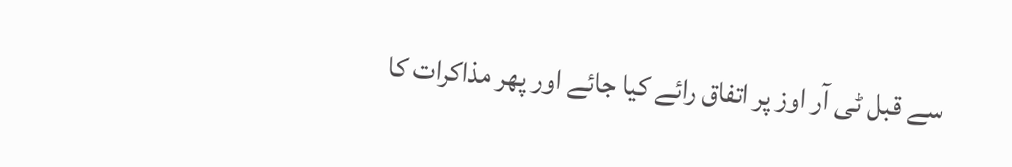سے قبل ٹی آر اوز پر اتفاق رائے کیا جائے اور پھر مذاکرات کا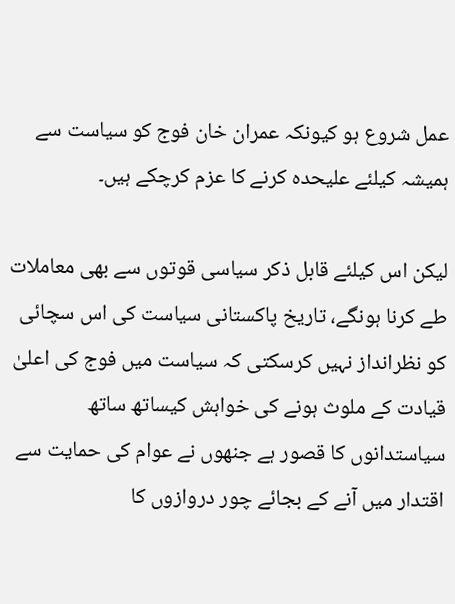عمل شروع ہو کیونکہ عمران خان فوج کو سیاست سے ہمیشہ کیلئے علیحدہ کرنے کا عزم کرچکے ہیں۔

لیکن اس کیلئے قابل ذکر سیاسی قوتوں سے بھی معاملات طے کرنا ہونگے، تاریخ پاکستانی سیاست کی اس سچائی کو نظرانداز نہیں کرسکتی کہ سیاست میں فوج کی اعلیٰ قیادت کے ملوث ہونے کی خواہش کیساتھ ساتھ سیاستدانوں کا قصور ہے جنھوں نے عوام کی حمایت سے اقتدار میں آنے کے بجائے چور دروازوں کا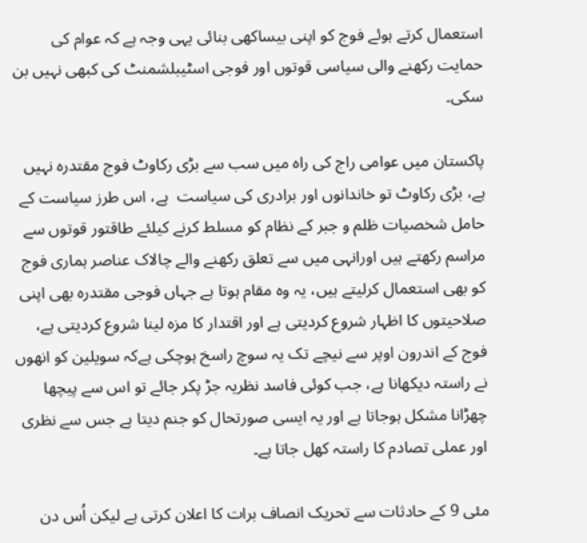استعمال کرتے ہوئے فوج کو اپنی بیساکھی بنائی یہی وجہ ہے کہ عوام کی حمایت رکھنے والی سیاسی قوتوں اور فوجی اسٹیبلشمنٹ کی کبھی نہیں بن سکی۔

پاکستان میں عوامی راج کی راہ میں سب سے بڑی رکاوٹ فوج مقتدرہ نہیں ہے، بڑی رکاوٹ تو خاندانوں اور برادری کی سیاست  ہے، اس طرز سیاست کے حامل شخصیات ظلم و جبر کے نظام کو مسلط کرنے کیلئے طاقتور قوتوں سے مراسم رکھتے ہیں اورانہی میں سے تعلق رکھنے والے چالاک عناصر ہماری فوج کو بھی استعمال کرلیتے ہیں، یہ وہ مقام ہوتا ہے جہاں فوجی مقتدرہ بھی اپنی صلاحیتوں کا اظہار شروع کردیتی ہے اور اقتدار کا مزہ لینا شروع کردیتی ہے، فوج کے اندرون اوپر سے نیچے تک یہ سوچ راسخ ہوچکی ہےکہ سویلین کو انھوں نے راستہ دیکھانا ہے، جب کوئی فاسد نظریہ جڑ پکر جائے تو اس سے پیچھا چھڑانا مشکل ہوجاتا ہے اور یہ ایسی صورتحال کو جنم دیتا ہے جس سے نظری اور عملی تصادم کا راستہ کھل جاتا ہے۔

مئی 9 کے حادثات سے تحریک انصاف برات کا اعلان کرتی ہے لیکن اُس دن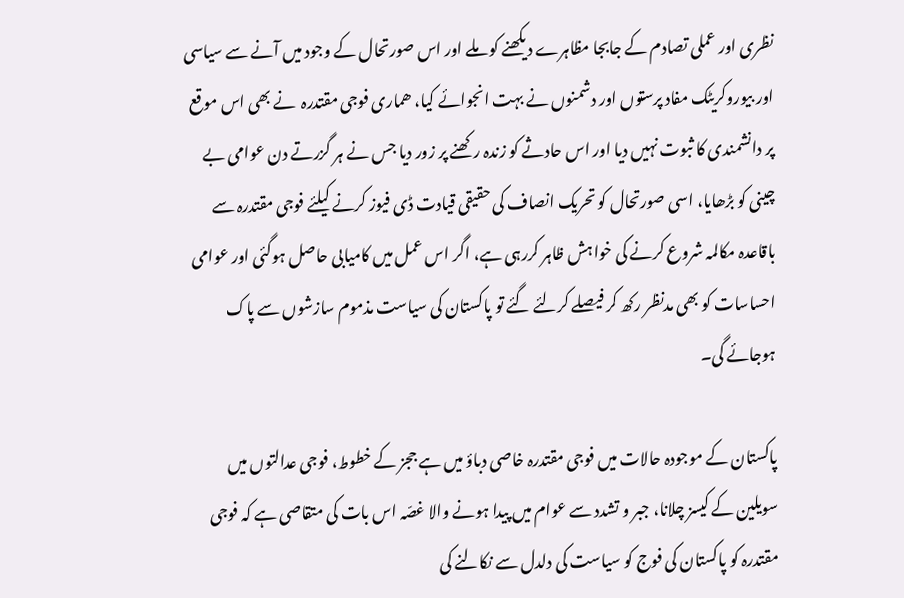نظری اور عملی تصادم کے جابجا مظاہرے دیکھنے کو ملے اور اس صورتحال کے وجود میں آنے سے سیاسی اور بیوروکریٹک مفاد پرستوں اور دشمنوں نے بہت انجوائے کیا، ھماری فوجی مقتدرہ  نے بھی اس موقع پر دانشمندی کا ثبوت نہیں دیا اور اس حادثے کو زندہ رکھنے پر زور دیا جس نے ہر گزرتے دن عوامی بے چینی کو بڑھایا، اسی صورتحال کو تحریک انصاف کی حقیقی قیادت ڈی فیوز کرنے کیلئے فوجی مقتدرہ سے باقاعدہ مکالمہ شروع کرنے کی خواہش ظاہر کررہی ہے، اگر اس عمل میں کامیابی حاصل ہوگئی اور عوامی احساسات کو بھی مدنظر رکھ کر فیصلے کرلئے گئے تو پاکستان کی سیاست مذموم سازشوں سے پاک ہوجائے گی۔

پاکستان کے موجودہ حالات میں فوجی مقتدرہ خاصی دباؤ میں ہے ججز کے خطوط، فوجی عدالتوں میں سویلین کے کیسز چلانا، جبر و تشدد سے عوام میں پیدا ہونے والا غصّہ اس بات کی متقاصی ہے کہ فوجی مقتدرہ کو پاکستان کی فوج کو سیاست کی دلدل سے نکالنے کی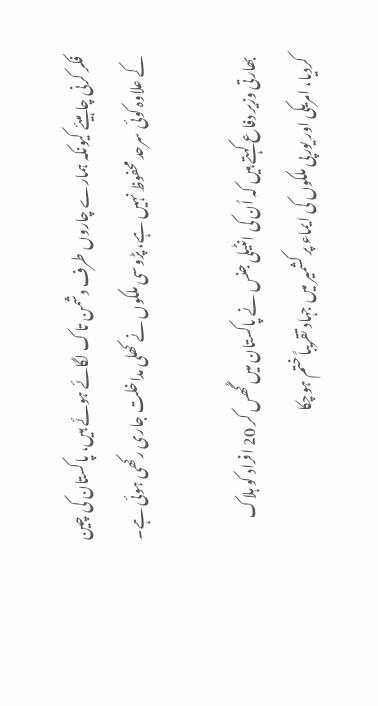فکر کرنی چاہیئے کیونکہ ہمارے چاروں طرف دشمن تاک لگائے ہوئے ہیں، پاکستان کی چین کے علاوہ کوئی سرحد محفوظ نہیں ہے، پڑوسی ملکوں نے کھلی مداخلت جاری رکھی ہوئی ہے۔

بھارتی وزیر دفاع کہتے ہیں کہ اُن کی انٹیلی جنس نے پاکستان میں گُھس کر 20 افراد کو ہلاک کردیا، امریکی اور یورپی ملکوں کی ایماء پر کشمیر میں جہاد تقریباً ختم ہوچکا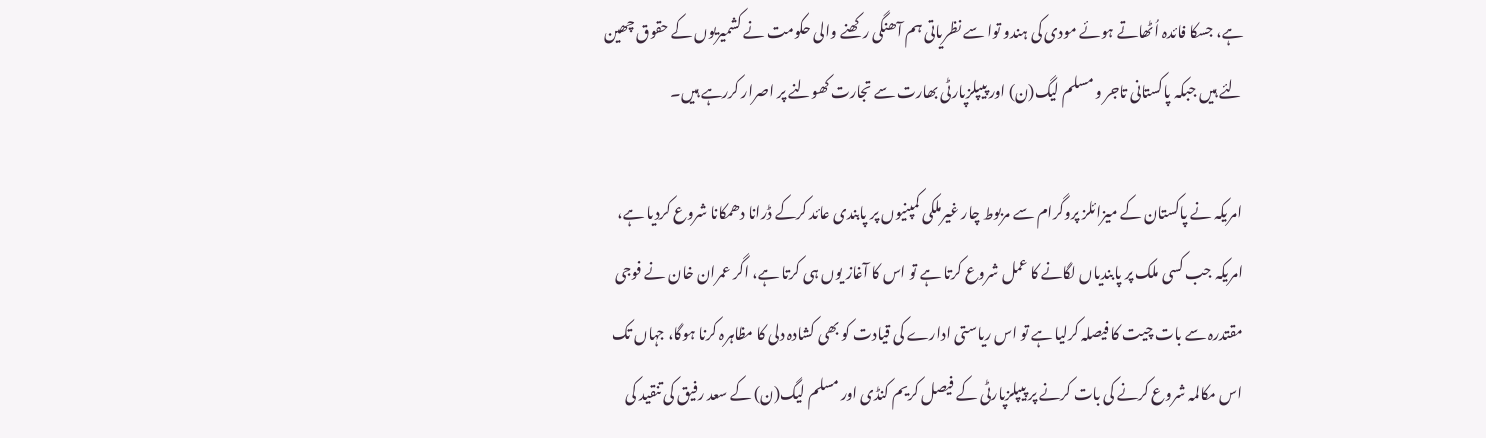ہے، جسکا فائدہ اُٹھاتے ہوئے مودی کی ہندو توا سے نظریاتی ہم آھنگی رکھنے والی حکومت نے کشمیریوں کے حقوق چھین لئے ہیں جبکہ پاکستانی تاجر و مسلم لیگ(ن) اور پیپلزپارٹی بھارت سے تجارت کھولنے پر اصرار کررہے ہیں۔

امریکہ نے پاکستان کے میزائلز پروگرام سے مربوط چار غیرملکی کمپنیوں پر پابندی عائد کرکے ڈرانا دھمکانا شروع کردیا ہے، امریکہ جب کسی ملک پر پابندیاں لگانے کا عمل شروع کرتا ہے تو اس کا آغاز یوں ہی کرتا ہے، اگر عمران خان نے فوجی مقتدرہ سے بات چیت کا فیصلہ کرلیا ہے تو اس ریاستی ادارے کی قیادت کو بھی کشادہ دلی کا مظاہرہ کرنا ہوگا، جہاں تک اس مکالمہ شروع کرنے کی بات کرنے پر پیپلزپارٹی کے فیصل کریم کنڈی اور مسلم لیگ(ن) کے سعد رفیق کی تنقید کی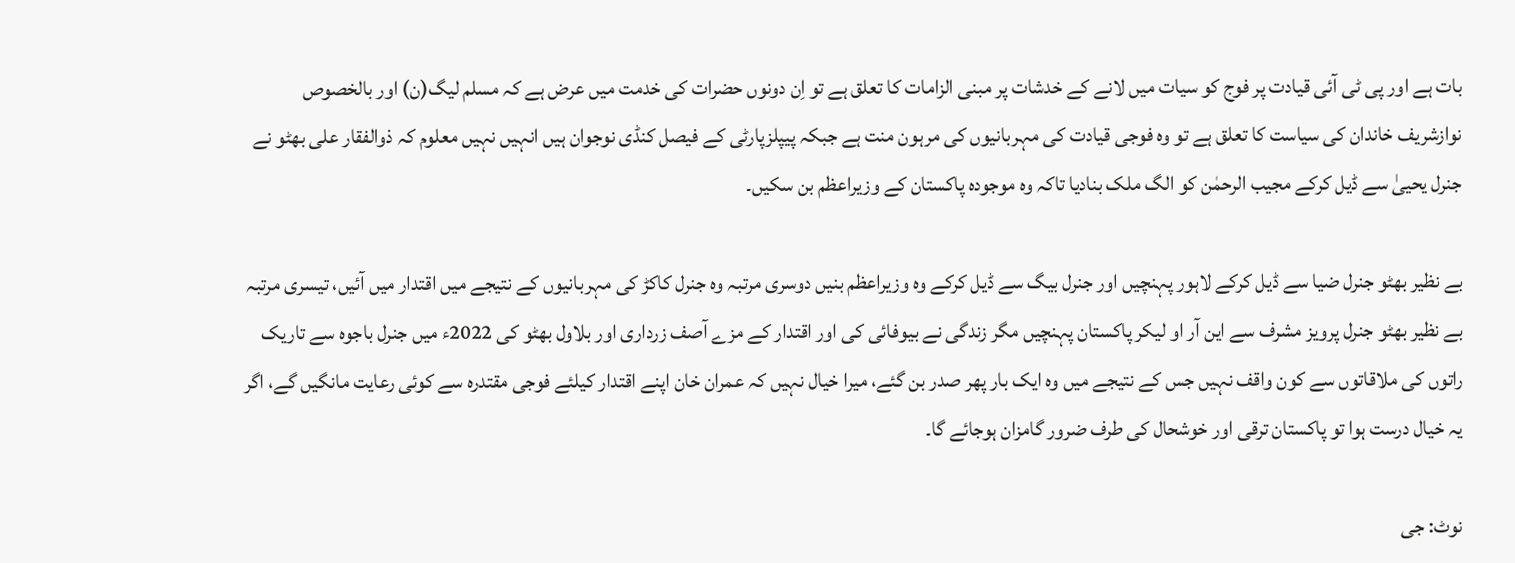بات ہے اور پی ٹی آئی قیادت پر فوج کو سیات میں لانے کے خدشات پر مبنی الزامات کا تعلق ہے تو اِن دونوں حضرات کی خدمت میں عرض ہے کہ مسلم لیگ(ن) اور بالخصوص نوازشریف خاندان کی سیاست کا تعلق ہے تو وہ فوجی قیادت کی مہربانیوں کی مرہون منت ہے جبکہ پیپلزپارٹی کے فیصل کنڈی نوجوان ہیں انہیں نہیں معلوم کہ ذوالفقار علی بھٹو نے جنرل یحییٰ سے ڈیل کرکے مجیب الرحمٰن کو الگ ملک بنادیا تاکہ وہ موجودہ پاکستان کے وزیراعظم بن سکیں۔

بے نظیر بھٹو جنرل ضیا سے ڈیل کرکے لاہور پہنچیں اور جنرل بیگ سے ڈیل کرکے وہ وزیراعظم بنیں دوسری مرتبہ وہ جنرل کاکڑ کی مہربانیوں کے نتیجے میں اقتدار میں آئیں، تیسری مرتبہ بے نظیر بھٹو جنرل پرویز مشرف سے این آر او لیکر پاکستان پہنچیں مگر زندگی نے بیوفائی کی اور اقتدار کے مزے آصف زرداری اور بلاول بھٹو کی 2022ء میں جنرل باجوہ سے تاریک راتوں کی ملاقاتوں سے کون واقف نہیں جس کے نتیجے میں وہ ایک بار پھر صدر بن گئے، میرا خیال نہیں کہ عمران خان اپنے اقتدار کیلئے فوجی مقتدرہ سے کوئی رعایت مانگیں گے، اگر یہ خیال درست ہوا تو پاکستان ترقی اور خوشحال کی طرف ضرور گامزان ہوجائے گا۔

نوٹ: جی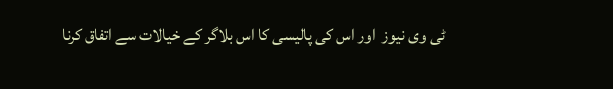ٹی وی نیوز  اور اس کی پالیسی کا اس بلاگر کے خیالات سے اتفاق کرنا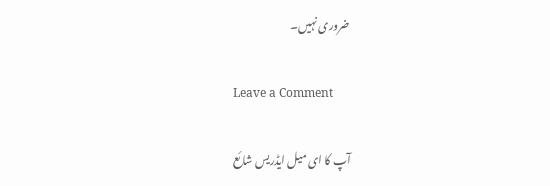ضروری نہیں۔

Leave a Comment

آپ کا ای میل ایڈریس شائع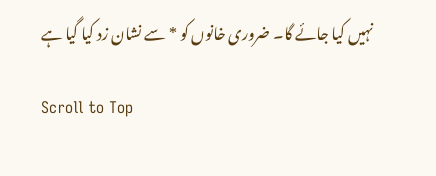نہیں کیا جائے گا۔ ضروری خانوں کو * سے نشان زد کیا گیا ہے

Scroll to Top